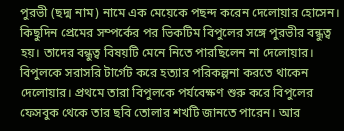পুরভী (ছদ্ম নাম) নামে এক মেয়েকে পছন্দ করেন দেলোয়ার হোসেন। কিছুদিন প্রেমের সম্পর্কের পর ভিকটিম বিপুলের সঙ্গে পুরভীর বন্ধুত্ব হয়। তাদের বন্ধুত্ব বিষয়টি মেনে নিতে পারছিলেন না দেলোয়ার। বিপুলকে সরাসরি টার্গেট করে হত্যার পরিকল্পনা করতে থাকেন দেলোয়ার। প্রথমে তারা বিপুলকে পর্যবেক্ষণ শুরু করে বিপুলের ফেসবুক থেকে তার ছবি তোলার শখটি জানতে পারেন। আর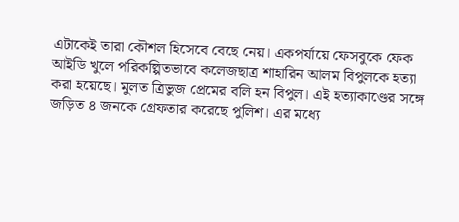এটাকেই তারা কৌশল হিসেবে বেছে নেয়। একপর্যায়ে ফেসবুকে ফেক আইডি খুলে পরিকল্পিতভাবে কলেজছাত্র শাহারিন আলম বিপুলকে হত্যা করা হয়েছে। মুলত ত্রিভুজ প্রেমের বলি হন বিপুল। এই হত্যাকাণ্ডের সঙ্গে জড়িত ৪ জনকে গ্রেফতার করেছে পুলিশ। এর মধ্যে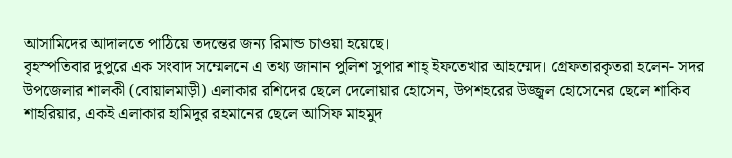আসামিদের আদালতে পাঠিয়ে তদন্তের জন্য রিমান্ড চাওয়া হয়েছে।
বৃহস্পতিবার দুপুরে এক সংবাদ সম্মেলনে এ তথ্য জানান পুলিশ সুপার শাহ্ ইফতেখার আহম্মেদ। গ্রেফতারকৃতরা হলেন- সদর উপজেলার শালকী (বোয়ালমাড়ী) এলাকার রশিদের ছেলে দেলোয়ার হোসেন, উপশহরের উজ্জ্বল হোসেনের ছেলে শাকিব শাহরিয়ার, একই এলাকার হামিদুর রহমানের ছেলে আসিফ মাহমুদ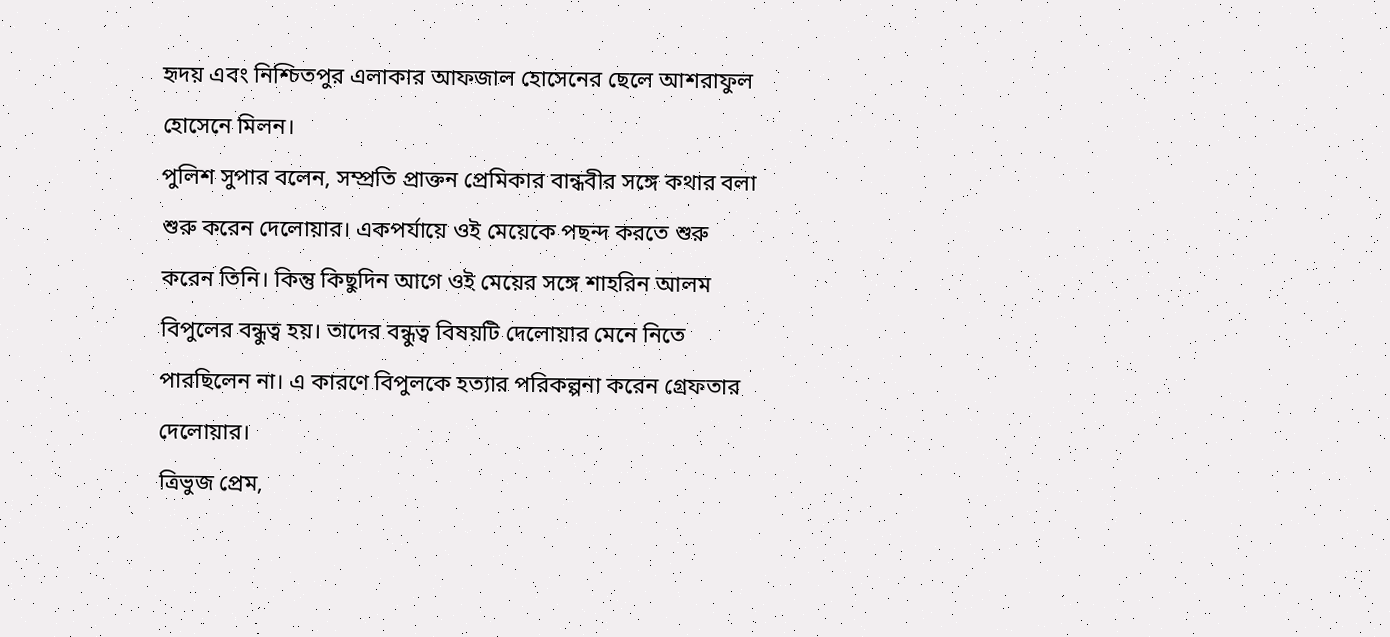হৃদয় এবং নিশ্চিতপুর এলাকার আফজাল হোসেনের ছেলে আশরাফুল হোসেনে মিলন।
পুলিশ সুপার বলেন, সম্প্রতি প্রাক্তন প্রেমিকার বান্ধবীর সঙ্গে কথার বলা শুরু করেন দেলোয়ার। একপর্যায়ে ওই মেয়েকে পছন্দ করতে শুরু করেন তিনি। কিন্তু কিছুদিন আগে ওই মেয়ের সঙ্গে শাহরিন আলম বিপুলের বন্ধুত্ব হয়। তাদের বন্ধুত্ব বিষয়টি দেলোয়ার মেনে নিতে পারছিলেন না। এ কারণে বিপুলকে হত্যার পরিকল্পনা করেন গ্রেফতার দেলোয়ার।
ত্রিভুজ প্রেম,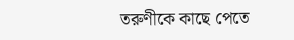তরুণীকে কাছে পেতে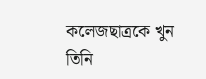কলেজছাত্রকে খুন
তিনি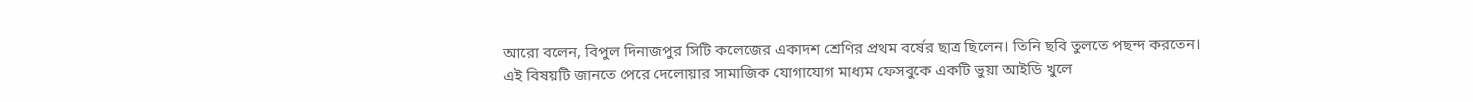আরো বলেন, বিপুল দিনাজপুর সিটি কলেজের একাদশ শ্রেণির প্রথম বর্ষের ছাত্র ছিলেন। তিনি ছবি তুলতে পছন্দ করতেন। এই বিষয়টি জানতে পেরে দেলোয়ার সামাজিক যোগাযোগ মাধ্যম ফেসবুকে একটি ভুয়া আইডি খুলে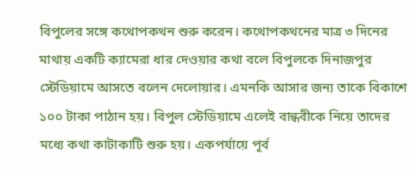বিপুলের সঙ্গে কথোপকথন শুরু করেন। কথোপকথনের মাত্র ৩ দিনের মাথায় একটি ক্যামেরা ধার দেওয়ার কথা বলে বিপুলকে দিনাজপুর স্টেডিয়ামে আসতে বলেন দেলোয়ার। এমনকি আসার জন্য তাকে বিকাশে ১০০ টাকা পাঠান হয়। বিপুল স্টেডিয়ামে এলেই বান্ধবীকে নিয়ে তাদের মধ্যে কথা কাটাকাটি শুরু হয়। একপর্যায়ে পূর্ব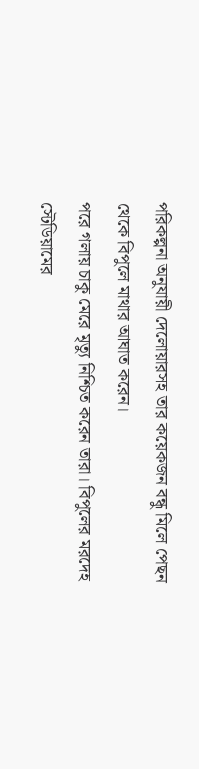পরিকল্পনা অনুযায়ী দেলোয়ারসহ তার কয়েকজন বন্ধু মিলে পেছন থেকে বিপুলে মাথার আঘাত করেন।
পরে গলায় চাকু মেরে মৃত্যু নিশ্চিত করেন তারা। বিপুলের মরদেহ স্টেডিয়ামের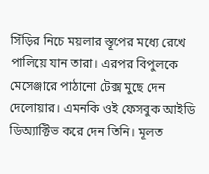সিঁড়ির নিচে ময়লার স্তূপের মধ্যে রেখে পালিয়ে যান তারা। এরপর বিপুলকে মেসেঞ্জারে পাঠানো টেক্স মুছে দেন দেলোয়ার। এমনকি ওই ফেসবুক আইডি ডিঅ্যাক্টিভ করে দেন তিনি। মূলত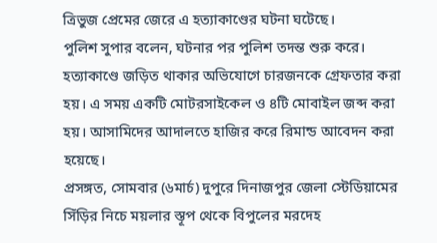ত্রিভুজ প্রেমের জেরে এ হত্যাকাণ্ডের ঘটনা ঘটেছে।
পুলিশ সুপার বলেন, ঘটনার পর পুলিশ তদন্ত শুরু করে। হত্যাকাণ্ডে জড়িত থাকার অভিযোগে চারজনকে গ্রেফতার করা হয়। এ সময় একটি মোটরসাইকেল ও ৪টি মোবাইল জব্দ করা হয়। আসামিদের আদালতে হাজির করে রিমান্ড আবেদন করা হয়েছে।
প্রসঙ্গত, সোমবার (৬মার্চ) দুপুরে দিনাজপুর জেলা স্টেডিয়ামের সিঁড়ির নিচে ময়লার স্তূপ থেকে বিপুলের মরদেহ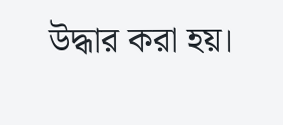উদ্ধার করা হয়।